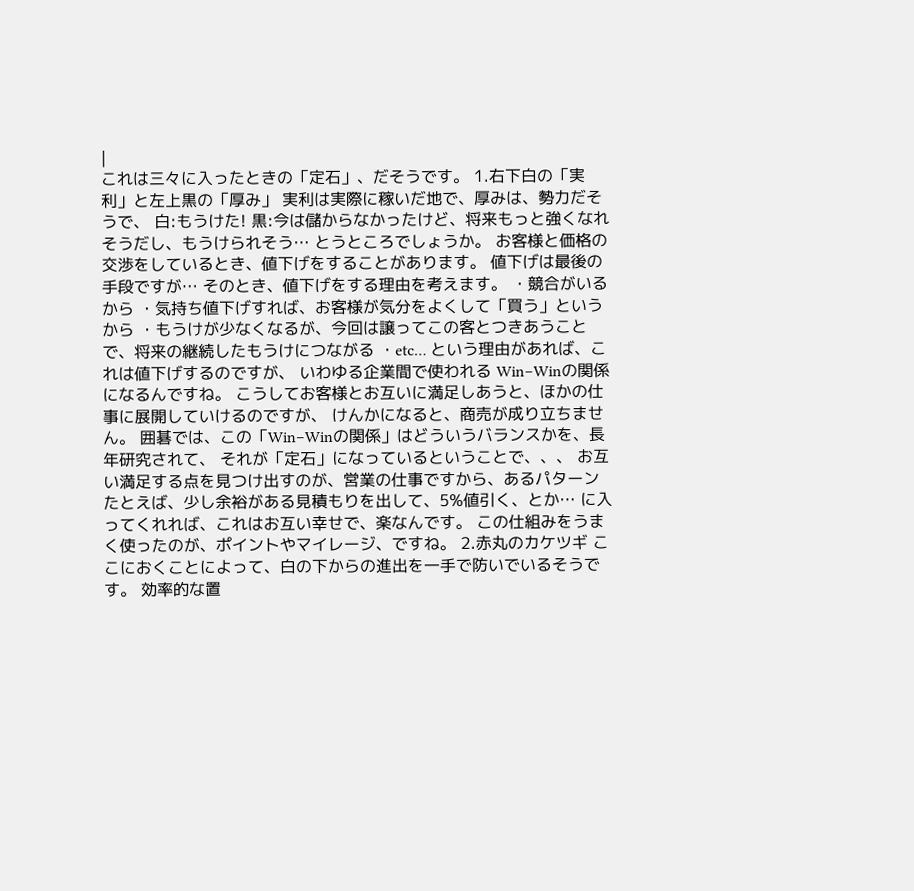|
これは三々に入ったときの「定石」、だそうです。 1.右下白の「実利」と左上黒の「厚み」 実利は実際に稼いだ地で、厚みは、勢力だそうで、 白:もうけた! 黒:今は儲からなかったけど、将来もっと強くなれそうだし、もうけられそう… とうところでしょうか。 お客様と価格の交渉をしているとき、値下げをすることがあります。 値下げは最後の手段ですが… そのとき、値下げをする理由を考えます。 ・競合がいるから ・気持ち値下げすれば、お客様が気分をよくして「買う」というから ・もうけが少なくなるが、今回は譲ってこの客とつきあうことで、将来の継続したもうけにつながる ・etc… という理由があれば、これは値下げするのですが、 いわゆる企業間で使われる Win−Winの関係 になるんですね。 こうしてお客様とお互いに満足しあうと、ほかの仕事に展開していけるのですが、 けんかになると、商売が成り立ちません。 囲碁では、この「Win−Winの関係」はどういうバランスかを、長年研究されて、 それが「定石」になっているということで、、、 お互い満足する点を見つけ出すのが、営業の仕事ですから、あるパターン たとえば、少し余裕がある見積もりを出して、5%値引く、とか… に入ってくれれば、これはお互い幸せで、楽なんです。 この仕組みをうまく使ったのが、ポイントやマイレージ、ですね。 2.赤丸のカケツギ ここにおくことによって、白の下からの進出を一手で防いでいるそうです。 効率的な置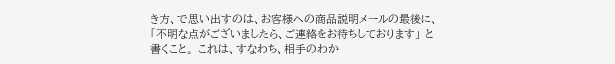き方、で思い出すのは、お客様への商品説明メールの最後に、 「不明な点がございましたら、ご連絡をお待ちしております」 と書くこと。 これは、すなわち、相手のわか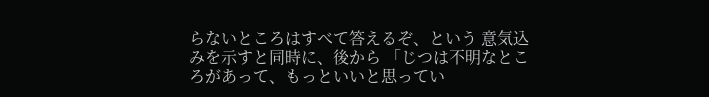らないところはすべて答えるぞ、という 意気込みを示すと同時に、後から 「じつは不明なところがあって、もっといいと思ってい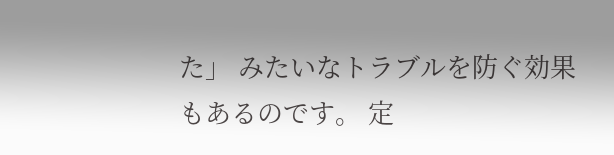た」 みたいなトラブルを防ぐ効果もあるのです。 定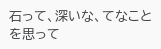石って、深いな、てなことを思って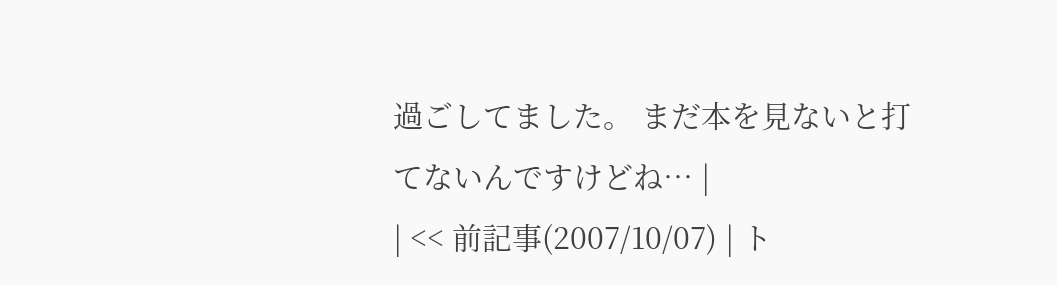過ごしてました。 まだ本を見ないと打てないんですけどね… |
| << 前記事(2007/10/07) | ト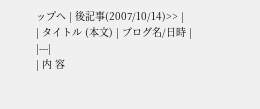ップへ | 後記事(2007/10/14)>> |
| タイトル (本文) | ブログ名/日時 |
|---|
| 内 容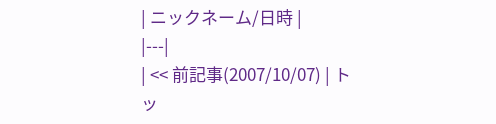| ニックネーム/日時 |
|---|
| << 前記事(2007/10/07) | トッ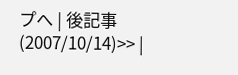プへ | 後記事(2007/10/14)>> |